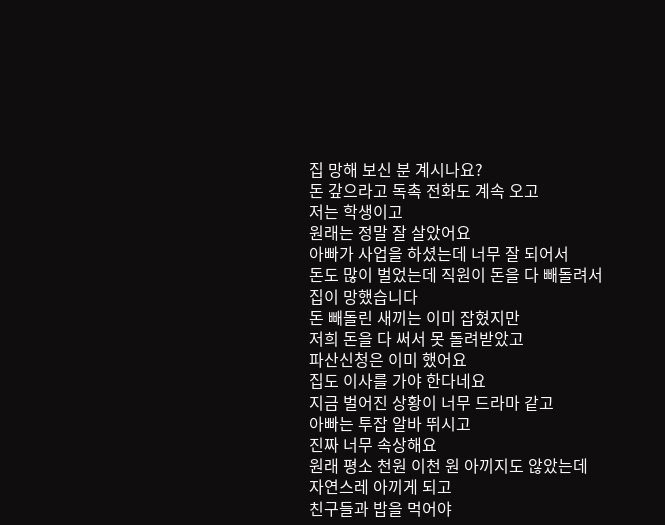집 망해 보신 분 계시나요?
돈 갚으라고 독촉 전화도 계속 오고
저는 학생이고
원래는 정말 잘 살았어요
아빠가 사업을 하셨는데 너무 잘 되어서
돈도 많이 벌었는데 직원이 돈을 다 빼돌려서
집이 망했습니다
돈 빼돌린 새끼는 이미 잡혔지만
저희 돈을 다 써서 못 돌려받았고
파산신청은 이미 했어요
집도 이사를 가야 한다네요
지금 벌어진 상황이 너무 드라마 같고
아빠는 투잡 알바 뛰시고
진짜 너무 속상해요
원래 평소 천원 이천 원 아끼지도 않았는데
자연스레 아끼게 되고
친구들과 밥을 먹어야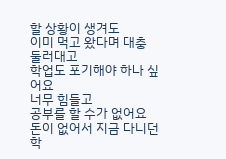할 상황이 생겨도
이미 먹고 왔다며 대충 둘러대고
학업도 포기해야 하나 싶어요
너무 힘들고
공부를 할 수가 없어요
돈이 없어서 지금 다니던 학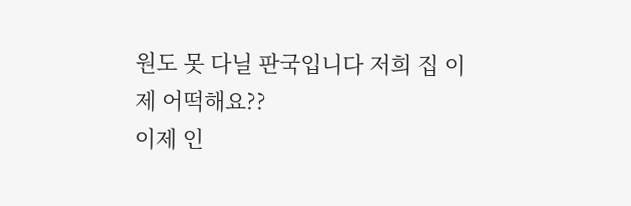원도 못 다닐 판국입니다 저희 집 이제 어떡해요??
이제 인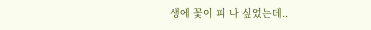생에 꽃이 피 나 싶었는데..